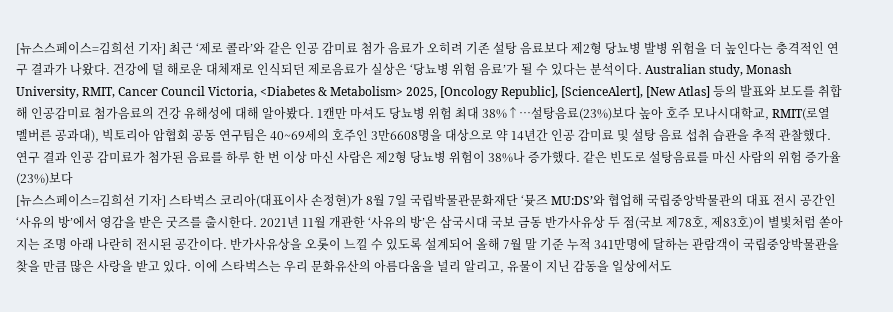[뉴스스페이스=김희선 기자] 최근 ‘제로 콜라’와 같은 인공 감미료 첨가 음료가 오히려 기존 설탕 음료보다 제2형 당뇨병 발병 위험을 더 높인다는 충격적인 연구 결과가 나왔다. 건강에 덜 해로운 대체재로 인식되던 제로음료가 실상은 ‘당뇨병 위험 음료’가 될 수 있다는 분석이다. Australian study, Monash University, RMIT, Cancer Council Victoria, <Diabetes & Metabolism> 2025, [Oncology Republic], [ScienceAlert], [New Atlas] 등의 발표와 보도를 취합해 인공감미료 첨가음료의 건강 유해성에 대해 알아봤다. 1캔만 마셔도 당뇨병 위험 최대 38%↑…설탕음료(23%)보다 높아 호주 모나시대학교, RMIT(로열 멜버른 공과대), 빅토리아 암협회 공동 연구팀은 40~69세의 호주인 3만6608명을 대상으로 약 14년간 인공 감미료 및 설탕 음료 섭취 습관을 추적 관찰했다. 연구 결과 인공 감미료가 첨가된 음료를 하루 한 번 이상 마신 사람은 제2형 당뇨병 위험이 38%나 증가했다. 같은 빈도로 설탕음료를 마신 사람의 위험 증가율(23%)보다
[뉴스스페이스=김희선 기자] 스타벅스 코리아(대표이사 손정현)가 8월 7일 국립박물관문화재단 ‘뮷즈 MU:DS’와 협업해 국립중앙박물관의 대표 전시 공간인 ‘사유의 방’에서 영감을 받은 굿즈를 출시한다. 2021년 11월 개관한 ‘사유의 방’은 삼국시대 국보 금동 반가사유상 두 점(국보 제78호, 제83호)이 별빛처럼 쏟아지는 조명 아래 나란히 전시된 공간이다. 반가사유상을 오롯이 느낄 수 있도록 설계되어 올해 7월 말 기준 누적 341만명에 달하는 관람객이 국립중앙박물관을 찾을 만큼 많은 사랑을 받고 있다. 이에 스타벅스는 우리 문화유산의 아름다움을 널리 알리고, 유물이 지닌 감동을 일상에서도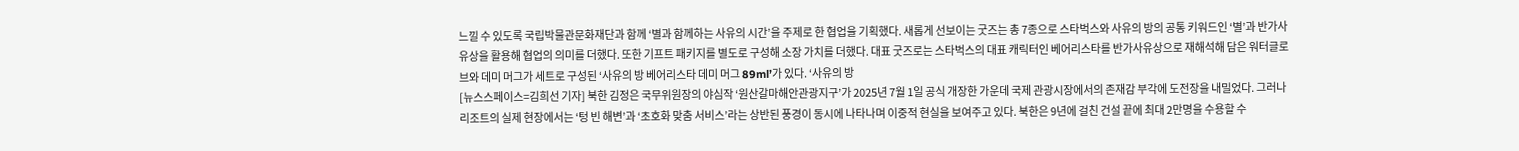느낄 수 있도록 국립박물관문화재단과 함께 ‘별과 함께하는 사유의 시간’을 주제로 한 협업을 기획했다. 새롭게 선보이는 굿즈는 총 7종으로 스타벅스와 사유의 방의 공통 키워드인 ‘별’과 반가사유상을 활용해 협업의 의미를 더했다. 또한 기프트 패키지를 별도로 구성해 소장 가치를 더했다. 대표 굿즈로는 스타벅스의 대표 캐릭터인 베어리스타를 반가사유상으로 재해석해 담은 워터글로브와 데미 머그가 세트로 구성된 ‘사유의 방 베어리스타 데미 머그 89ml’가 있다. ‘사유의 방
[뉴스스페이스=김희선 기자] 북한 김정은 국무위원장의 야심작 ‘원산갈마해안관광지구’가 2025년 7월 1일 공식 개장한 가운데 국제 관광시장에서의 존재감 부각에 도전장을 내밀었다. 그러나 리조트의 실제 현장에서는 ‘텅 빈 해변’과 ‘초호화 맞춤 서비스’라는 상반된 풍경이 동시에 나타나며 이중적 현실을 보여주고 있다. 북한은 9년에 걸친 건설 끝에 최대 2만명을 수용할 수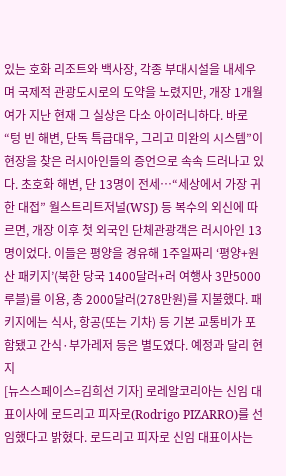있는 호화 리조트와 백사장, 각종 부대시설을 내세우며 국제적 관광도시로의 도약을 노렸지만, 개장 1개월여가 지난 현재 그 실상은 다소 아이러니하다. 바로 “텅 빈 해변, 단독 특급대우, 그리고 미완의 시스템”이 현장을 찾은 러시아인들의 증언으로 속속 드러나고 있다. 초호화 해변, 단 13명이 전세…“세상에서 가장 귀한 대접” 월스트리트저널(WSJ) 등 복수의 외신에 따르면, 개장 이후 첫 외국인 단체관광객은 러시아인 13명이었다. 이들은 평양을 경유해 1주일짜리 ‘평양+원산 패키지’(북한 당국 1400달러+러 여행사 3만5000루블)를 이용, 총 2000달러(278만원)를 지불했다. 패키지에는 식사, 항공(또는 기차) 등 기본 교통비가 포함됐고 간식·부가레저 등은 별도였다. 예정과 달리 현지
[뉴스스페이스=김희선 기자] 로레알코리아는 신임 대표이사에 로드리고 피자로(Rodrigo PIZARRO)를 선임했다고 밝혔다. 로드리고 피자로 신임 대표이사는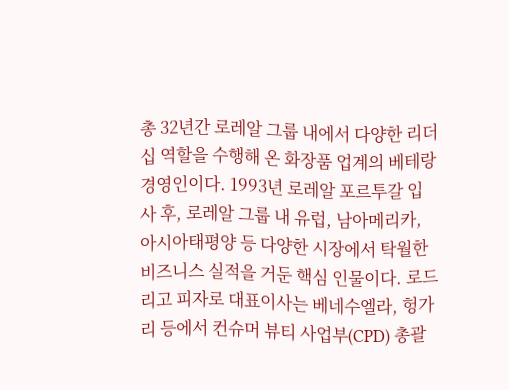총 32년간 로레알 그룹 내에서 다양한 리더십 역할을 수행해 온 화장품 업계의 베테랑 경영인이다. 1993년 로레알 포르투갈 입사 후, 로레알 그룹 내 유럽, 남아메리카, 아시아태평양 등 다양한 시장에서 탁월한 비즈니스 실적을 거둔 핵심 인물이다. 로드리고 피자로 대표이사는 베네수엘라, 헝가리 등에서 컨슈머 뷰티 사업부(CPD) 총괄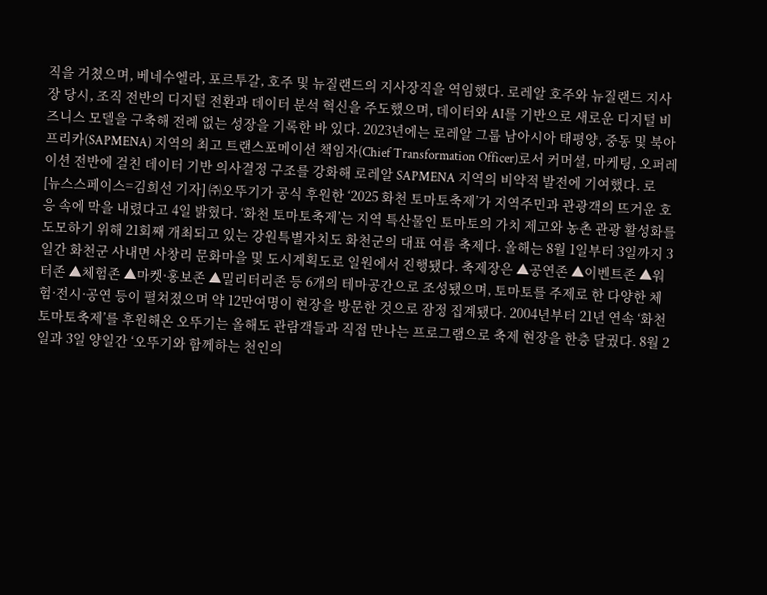직을 거쳤으며, 베네수엘라, 포르투갈, 호주 및 뉴질랜드의 지사장직을 역임했다. 로레알 호주와 뉴질랜드 지사장 당시, 조직 전반의 디지털 전환과 데이터 분석 혁신을 주도했으며, 데이터와 AI를 기반으로 새로운 디지털 비즈니스 모델을 구축해 전례 없는 성장을 기록한 바 있다. 2023년에는 로레알 그룹 남아시아 태평양, 중동 및 북아프리카(SAPMENA) 지역의 최고 트랜스포메이션 책임자(Chief Transformation Officer)로서 커머셜, 마케팅, 오퍼레이션 전반에 걸친 데이터 기반 의사결정 구조를 강화해 로레알 SAPMENA 지역의 비약적 발전에 기여했다. 로
[뉴스스페이스=김희선 기자] ㈜오뚜기가 공식 후원한 ‘2025 화천 토마토축제’가 지역주민과 관광객의 뜨거운 호응 속에 막을 내렸다고 4일 밝혔다. ‘화천 토마토축제’는 지역 특산물인 토마토의 가치 제고와 농촌 관광 활성화를 도모하기 위해 21회째 개최되고 있는 강원특별자치도 화천군의 대표 여름 축제다. 올해는 8월 1일부터 3일까지 3일간 화천군 사내면 사창리 문화마을 및 도시계획도로 일원에서 진행됐다. 축제장은 ▲공연존 ▲이벤트존 ▲워터존 ▲체험존 ▲마켓·홍보존 ▲밀리터리존 등 6개의 테마공간으로 조성됐으며, 토마토를 주제로 한 다양한 체험·전시·공연 등이 펼쳐졌으며 약 12만여명이 현장을 방문한 것으로 잠정 집계됐다. 2004년부터 21년 연속 ‘화천 토마토축제’를 후원해온 오뚜기는 올해도 관람객들과 직접 만나는 프로그램으로 축제 현장을 한층 달궜다. 8월 2일과 3일 양일간 ‘오뚜기와 함께하는 천인의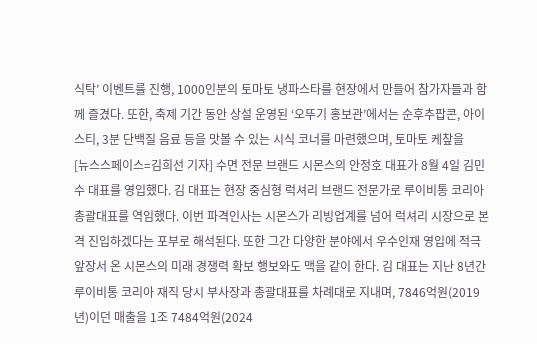식탁’ 이벤트를 진행, 1000인분의 토마토 냉파스타를 현장에서 만들어 참가자들과 함께 즐겼다. 또한, 축제 기간 동안 상설 운영된 ‘오뚜기 홍보관’에서는 순후추팝콘, 아이스티, 3분 단백질 음료 등을 맛볼 수 있는 시식 코너를 마련했으며, 토마토 케챂을
[뉴스스페이스=김희선 기자] 수면 전문 브랜드 시몬스의 안정호 대표가 8월 4일 김민수 대표를 영입했다. 김 대표는 현장 중심형 럭셔리 브랜드 전문가로 루이비통 코리아 총괄대표를 역임했다. 이번 파격인사는 시몬스가 리빙업계를 넘어 럭셔리 시장으로 본격 진입하겠다는 포부로 해석된다. 또한 그간 다양한 분야에서 우수인재 영입에 적극 앞장서 온 시몬스의 미래 경쟁력 확보 행보와도 맥을 같이 한다. 김 대표는 지난 8년간 루이비통 코리아 재직 당시 부사장과 총괄대표를 차례대로 지내며, 7846억원(2019년)이던 매출을 1조 7484억원(2024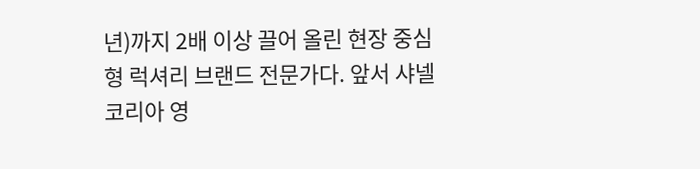년)까지 2배 이상 끌어 올린 현장 중심형 럭셔리 브랜드 전문가다. 앞서 샤넬코리아 영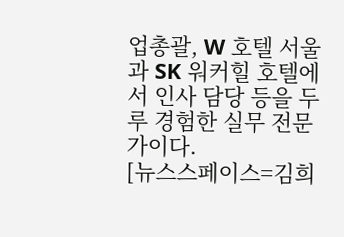업총괄, W 호텔 서울과 SK 워커힐 호텔에서 인사 담당 등을 두루 경험한 실무 전문가이다.
[뉴스스페이스=김희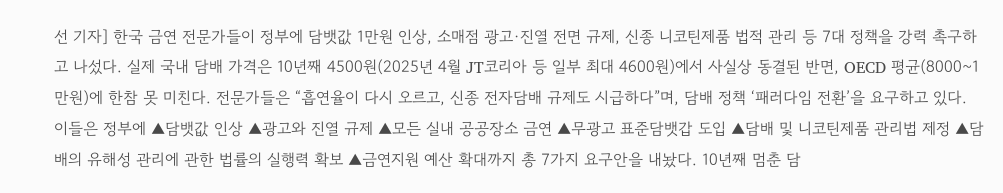선 기자] 한국 금연 전문가들이 정부에 담뱃값 1만원 인상, 소매점 광고·진열 전면 규제, 신종 니코틴제품 법적 관리 등 7대 정책을 강력 촉구하고 나섰다. 실제 국내 담배 가격은 10년째 4500원(2025년 4월 JT코리아 등 일부 최대 4600원)에서 사실상 동결된 반면, OECD 평균(8000~1만원)에 한참 못 미친다. 전문가들은 “흡연율이 다시 오르고, 신종 전자담배 규제도 시급하다”며, 담배 정책 ‘패러다임 전환’을 요구하고 있다. 이들은 정부에 ▲담뱃값 인상 ▲광고와 진열 규제 ▲모든 실내 공공장소 금연 ▲무광고 표준담뱃갑 도입 ▲담배 및 니코틴제품 관리법 제정 ▲담배의 유해성 관리에 관한 법률의 실행력 확보 ▲금연지원 예산 확대까지 총 7가지 요구안을 내놨다. 10년째 멈춘 담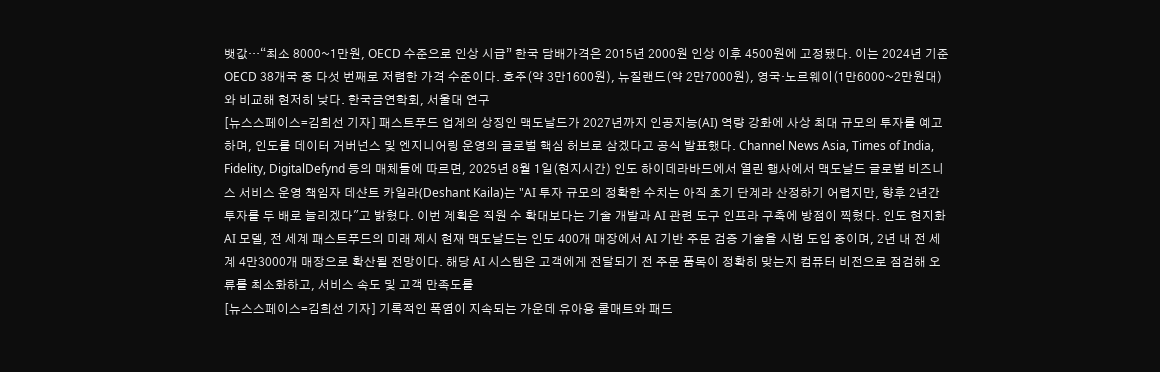뱃값…“최소 8000~1만원, OECD 수준으로 인상 시급” 한국 담배가격은 2015년 2000원 인상 이후 4500원에 고정됐다. 이는 2024년 기준 OECD 38개국 중 다섯 번째로 저렴한 가격 수준이다. 호주(약 3만1600원), 뉴질랜드(약 2만7000원), 영국·노르웨이(1만6000~2만원대)와 비교해 현저히 낮다. 한국금연학회, 서울대 연구
[뉴스스페이스=김희선 기자] 패스트푸드 업계의 상징인 맥도날드가 2027년까지 인공지능(AI) 역량 강화에 사상 최대 규모의 투자를 예고하며, 인도를 데이터 거버넌스 및 엔지니어링 운영의 글로벌 핵심 허브로 삼겠다고 공식 발표했다. Channel News Asia, Times of India, Fidelity, DigitalDefynd 등의 매체들에 따르면, 2025년 8월 1일(현지시간) 인도 하이데라바드에서 열린 행사에서 맥도날드 글로벌 비즈니스 서비스 운영 책임자 데샨트 카일라(Deshant Kaila)는 "AI 투자 규모의 정확한 수치는 아직 초기 단계라 산정하기 어렵지만, 향후 2년간 투자를 두 배로 늘리겠다"고 밝혔다. 이번 계획은 직원 수 확대보다는 기술 개발과 AI 관련 도구 인프라 구축에 방점이 찍혔다. 인도 현지화 AI 모델, 전 세계 패스트푸드의 미래 제시 현재 맥도날드는 인도 400개 매장에서 AI 기반 주문 검증 기술을 시범 도입 중이며, 2년 내 전 세계 4만3000개 매장으로 확산될 전망이다. 해당 AI 시스템은 고객에게 전달되기 전 주문 품목이 정확히 맞는지 컴퓨터 비전으로 점검해 오류를 최소화하고, 서비스 속도 및 고객 만족도를
[뉴스스페이스=김희선 기자] 기록적인 폭염이 지속되는 가운데 유아용 쿨매트와 패드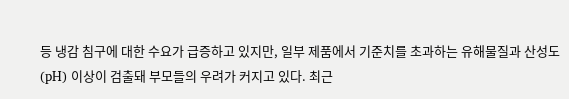등 냉감 침구에 대한 수요가 급증하고 있지만, 일부 제품에서 기준치를 초과하는 유해물질과 산성도(pH) 이상이 검출돼 부모들의 우려가 커지고 있다. 최근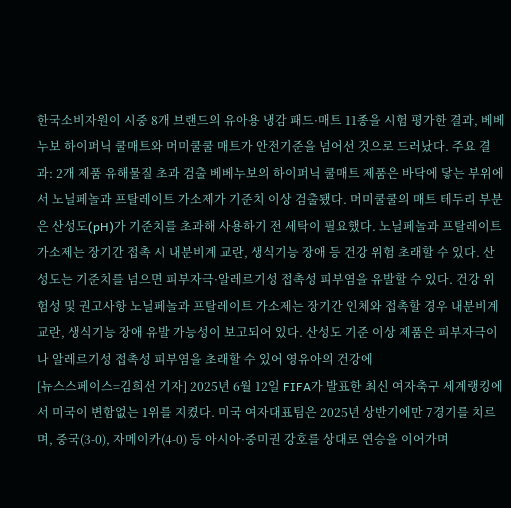한국소비자원이 시중 8개 브랜드의 유아용 냉감 패드·매트 11종을 시험 평가한 결과, 베베누보 하이퍼닉 쿨매트와 머미쿨쿨 매트가 안전기준을 넘어선 것으로 드러났다. 주요 결과: 2개 제품 유해물질 초과 검출 베베누보의 하이퍼닉 쿨매트 제품은 바닥에 닿는 부위에서 노닐페놀과 프탈레이트 가소제가 기준치 이상 검출됐다. 머미쿨쿨의 매트 테두리 부분은 산성도(pH)가 기준치를 초과해 사용하기 전 세탁이 필요했다. 노닐페놀과 프탈레이트 가소제는 장기간 접촉 시 내분비계 교란, 생식기능 장애 등 건강 위험 초래할 수 있다. 산성도는 기준치를 넘으면 피부자극·알레르기성 접촉성 피부염을 유발할 수 있다. 건강 위험성 및 권고사항 노닐페놀과 프탈레이트 가소제는 장기간 인체와 접촉할 경우 내분비계 교란, 생식기능 장애 유발 가능성이 보고되어 있다. 산성도 기준 이상 제품은 피부자극이나 알레르기성 접촉성 피부염을 초래할 수 있어 영유아의 건강에
[뉴스스페이스=김희선 기자] 2025년 6월 12일 FIFA가 발표한 최신 여자축구 세계랭킹에서 미국이 변함없는 1위를 지켰다. 미국 여자대표팀은 2025년 상반기에만 7경기를 치르며, 중국(3-0), 자메이카(4-0) 등 아시아·중미권 강호를 상대로 연승을 이어가며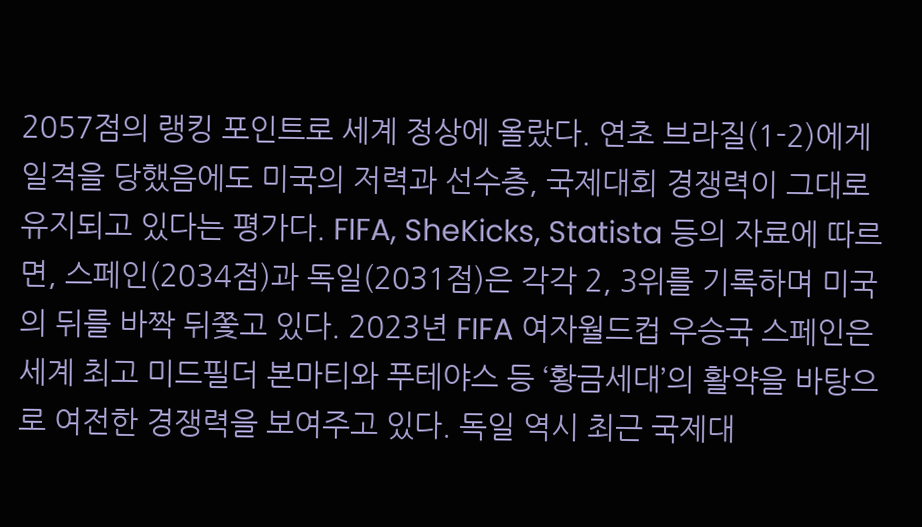2057점의 랭킹 포인트로 세계 정상에 올랐다. 연초 브라질(1-2)에게 일격을 당했음에도 미국의 저력과 선수층, 국제대회 경쟁력이 그대로 유지되고 있다는 평가다. FIFA, SheKicks, Statista 등의 자료에 따르면, 스페인(2034점)과 독일(2031점)은 각각 2, 3위를 기록하며 미국의 뒤를 바짝 뒤쫓고 있다. 2023년 FIFA 여자월드컵 우승국 스페인은 세계 최고 미드필더 본마티와 푸테야스 등 ‘황금세대’의 활약을 바탕으로 여전한 경쟁력을 보여주고 있다. 독일 역시 최근 국제대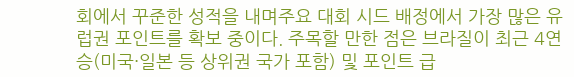회에서 꾸준한 성적을 내며주요 대회 시드 배정에서 가장 많은 유럽권 포인트를 확보 중이다. 주목할 만한 점은 브라질이 최근 4연승(미국·일본 등 상위권 국가 포함) 및 포인트 급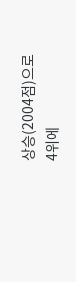상승(2004점)으로 4위에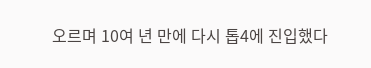오르며 10여 년 만에 다시 톱4에 진입했다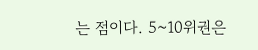는 점이다. 5~10위권은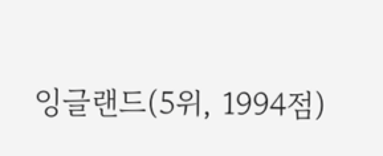잉글랜드(5위, 1994점)